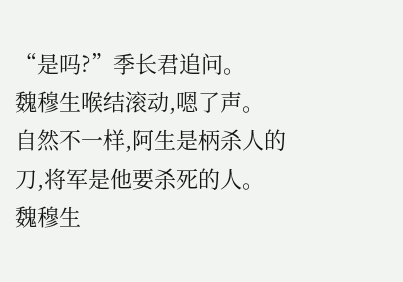“是吗?”季长君追问。
魏穆生喉结滚动,嗯了声。
自然不一样,阿生是柄杀人的刀,将军是他要杀死的人。
魏穆生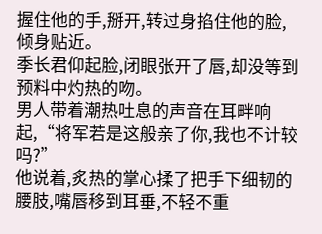握住他的手,掰开,转过身掐住他的脸,倾身贴近。
季长君仰起脸,闭眼张开了唇,却没等到预料中灼热的吻。
男人带着潮热吐息的声音在耳畔响起,“将军若是这般亲了你,我也不计较吗?”
他说着,炙热的掌心揉了把手下细韧的腰肢,嘴唇移到耳垂,不轻不重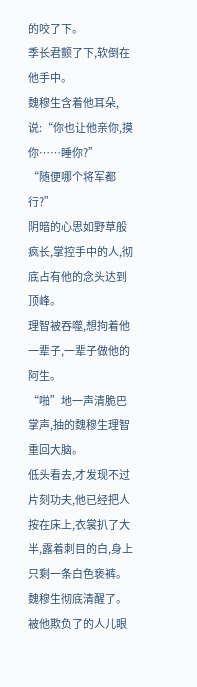的咬了下。
季长君颤了下,软倒在他手中。
魏穆生含着他耳朵,说:“你也让他亲你,摸你……睡你?”
“随便哪个将军都行?”
阴暗的心思如野草般疯长,掌控手中的人,彻底占有他的念头达到顶峰。
理智被吞噬,想拘着他一辈子,一辈子做他的阿生。
“啪”地一声清脆巴掌声,抽的魏穆生理智重回大脑。
低头看去,才发现不过片刻功夫,他已经把人按在床上,衣裳扒了大半,露着刺目的白,身上只剩一条白色亵裤。
魏穆生彻底清醒了。
被他欺负了的人儿眼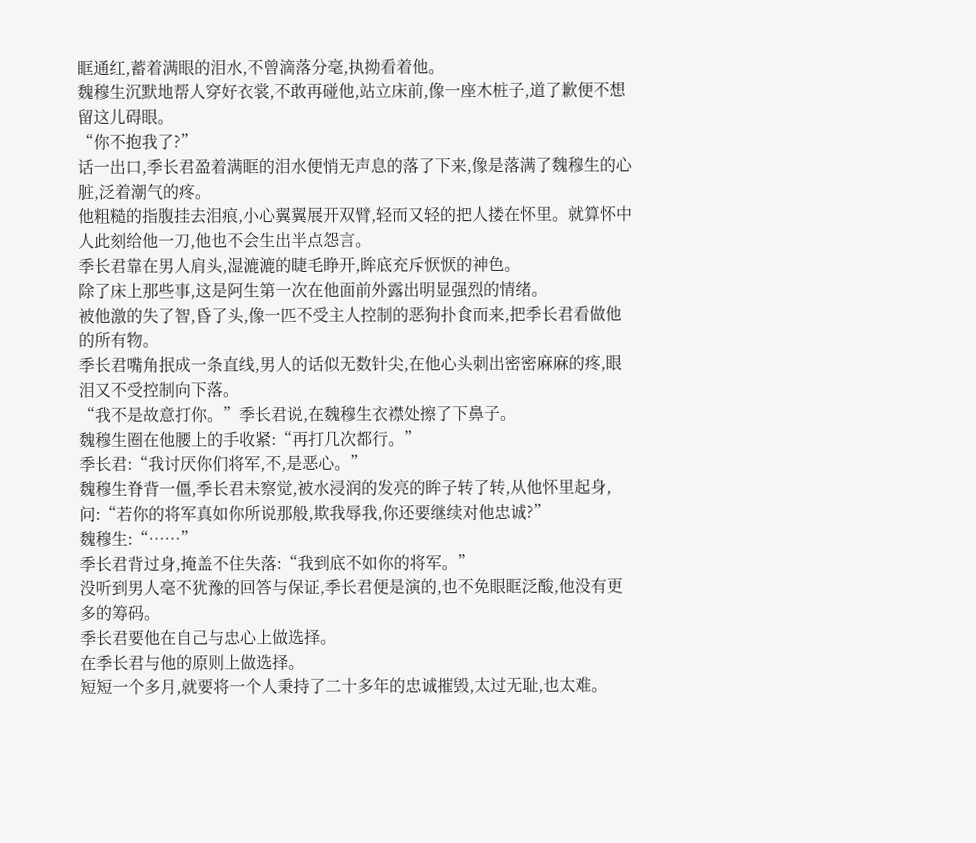眶通红,蓄着满眼的泪水,不曾滴落分毫,执拗看着他。
魏穆生沉默地帮人穿好衣裳,不敢再碰他,站立床前,像一座木桩子,道了歉便不想留这儿碍眼。
“你不抱我了?”
话一出口,季长君盈着满眶的泪水便悄无声息的落了下来,像是落满了魏穆生的心脏,泛着潮气的疼。
他粗糙的指腹挂去泪痕,小心翼翼展开双臂,轻而又轻的把人搂在怀里。就算怀中人此刻给他一刀,他也不会生出半点怨言。
季长君靠在男人肩头,湿漉漉的睫毛睁开,眸底充斥恹恹的神色。
除了床上那些事,这是阿生第一次在他面前外露出明显强烈的情绪。
被他激的失了智,昏了头,像一匹不受主人控制的恶狗扑食而来,把季长君看做他的所有物。
季长君嘴角抿成一条直线,男人的话似无数针尖,在他心头刺出密密麻麻的疼,眼泪又不受控制向下落。
“我不是故意打你。”季长君说,在魏穆生衣襟处擦了下鼻子。
魏穆生圈在他腰上的手收紧:“再打几次都行。”
季长君:“我讨厌你们将军,不,是恶心。”
魏穆生脊背一僵,季长君未察觉,被水浸润的发亮的眸子转了转,从他怀里起身,问:“若你的将军真如你所说那般,欺我辱我,你还要继续对他忠诚?”
魏穆生:“……”
季长君背过身,掩盖不住失落:“我到底不如你的将军。”
没听到男人毫不犹豫的回答与保证,季长君便是演的,也不免眼眶泛酸,他没有更多的筹码。
季长君要他在自己与忠心上做选择。
在季长君与他的原则上做选择。
短短一个多月,就要将一个人秉持了二十多年的忠诚摧毁,太过无耻,也太难。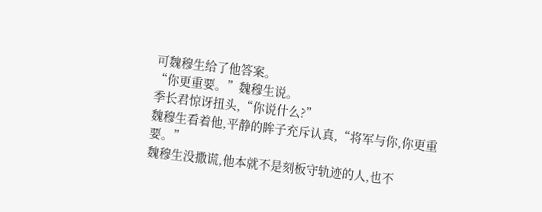可魏穆生给了他答案。
“你更重要。”魏穆生说。
季长君惊讶扭头,“你说什么?”
魏穆生看着他,平静的眸子充斥认真,“将军与你,你更重要。”
魏穆生没撒谎,他本就不是刻板守轨迹的人,也不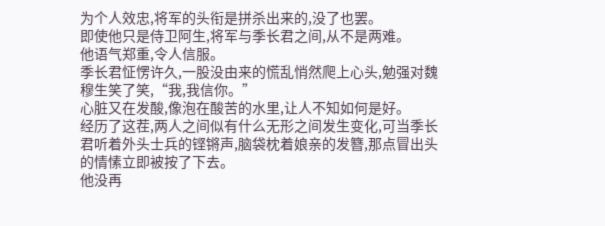为个人效忠,将军的头衔是拼杀出来的,没了也罢。
即使他只是侍卫阿生,将军与季长君之间,从不是两难。
他语气郑重,令人信服。
季长君怔愣许久,一股没由来的慌乱悄然爬上心头,勉强对魏穆生笑了笑,“我,我信你。”
心脏又在发酸,像泡在酸苦的水里,让人不知如何是好。
经历了这茬,两人之间似有什么无形之间发生变化,可当季长君听着外头士兵的铿锵声,脑袋枕着娘亲的发簪,那点冒出头的情愫立即被按了下去。
他没再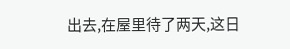出去,在屋里待了两天,这日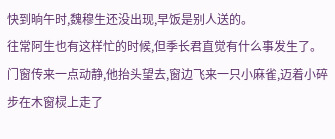快到晌午时,魏穆生还没出现,早饭是别人送的。
往常阿生也有这样忙的时候,但季长君直觉有什么事发生了。
门窗传来一点动静,他抬头望去,窗边飞来一只小麻雀,迈着小碎步在木窗棂上走了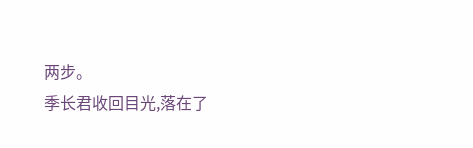两步。
季长君收回目光,落在了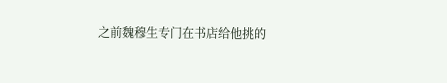之前魏穆生专门在书店给他挑的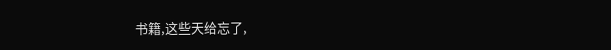书籍,这些天给忘了,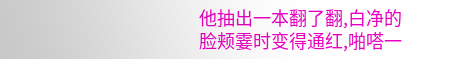他抽出一本翻了翻,白净的脸颊霎时变得通红,啪嗒一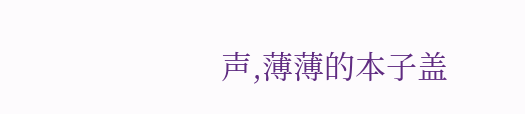声,薄薄的本子盖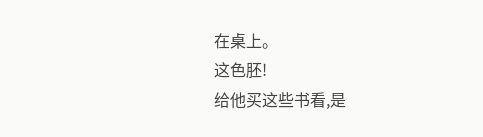在桌上。
这色胚!
给他买这些书看,是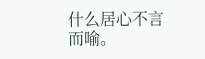什么居心不言而喻。